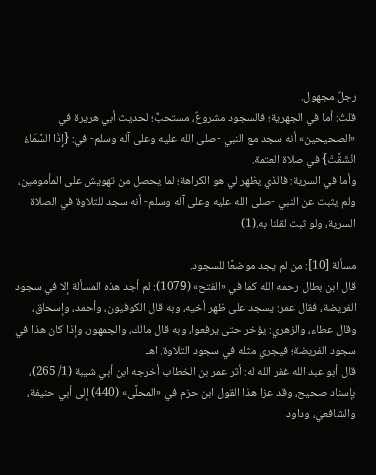رجلٌ مجهول.
قلتُ: أما في الجهرية؛ فالسجود مشروعٌ، مستحبٌّ؛ لحديث أبي هريرة في «الصحيحين» أنه سجد مع النبي -صلى الله عليه وعلى آله وسلم- في: {إِذَا السَّمَاءُ انْشَقَّتْ} في صلاة العتمة.
وأما في السرية: فالذي يظهر لي هو الكراهة؛ لما يحصل من تهويش على المأمومين، ولم يثبت عن النبي -صلى الله عليه وعلى آله وسلم- أنه سجد للتلاوة في الصلاة السرية، ولو ثبت لقلنا به.(1)

مسألة [10]: من لم يجد موضعًا للسجود.
قال ابن بطال رحمه الله كما في «الفتح» (1079): لم أجد هذه المسألة إلا في سجود الفريضة، فقال عمر: يسجد على ظهر أخيه، وبه قال الكوفيون، وأحمد، وإسحاق، وقال عطاء، والزهري: يؤخر حتى يرفعوا، وبه قال مالك، والجمهور، وإذا كان هذا في سجود الفريضة؛ فيجري مثله في سجود التلاوة. اهـ
قال أبو عبد الله غفر الله له: أثر عمر بن الخطاب أخرجه ابن أبي شيبة (1/ 265)، بإسناد صحيح، وقد عزا هذا القول ابن حزم في «المحلَّى» (440) إلى أبي حنيفة، والشافعي، وداود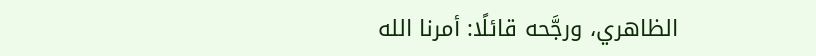الظاهري، ورجَّحه قائلًا: أمرنا الله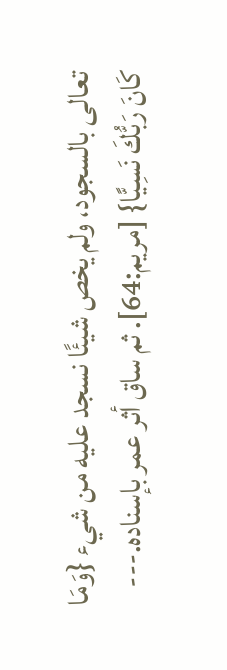تعالى بالسجود، ولم يخص شيئًا نسجد عليه من شيء {وَمَا كَانَ رَبُّكَ نَسِيًّا} [مريم:64]. ثم ساق أثر عمر بإسناده.---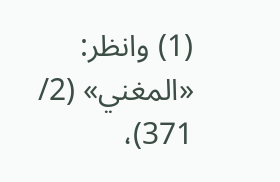(1) وانظر: «المغني» (2/ 371)،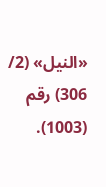«النيل» (2/ 306) رقم (1003).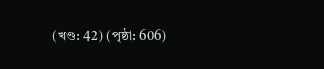(খণ্ড: 42) (পৃষ্ঠা: 606)